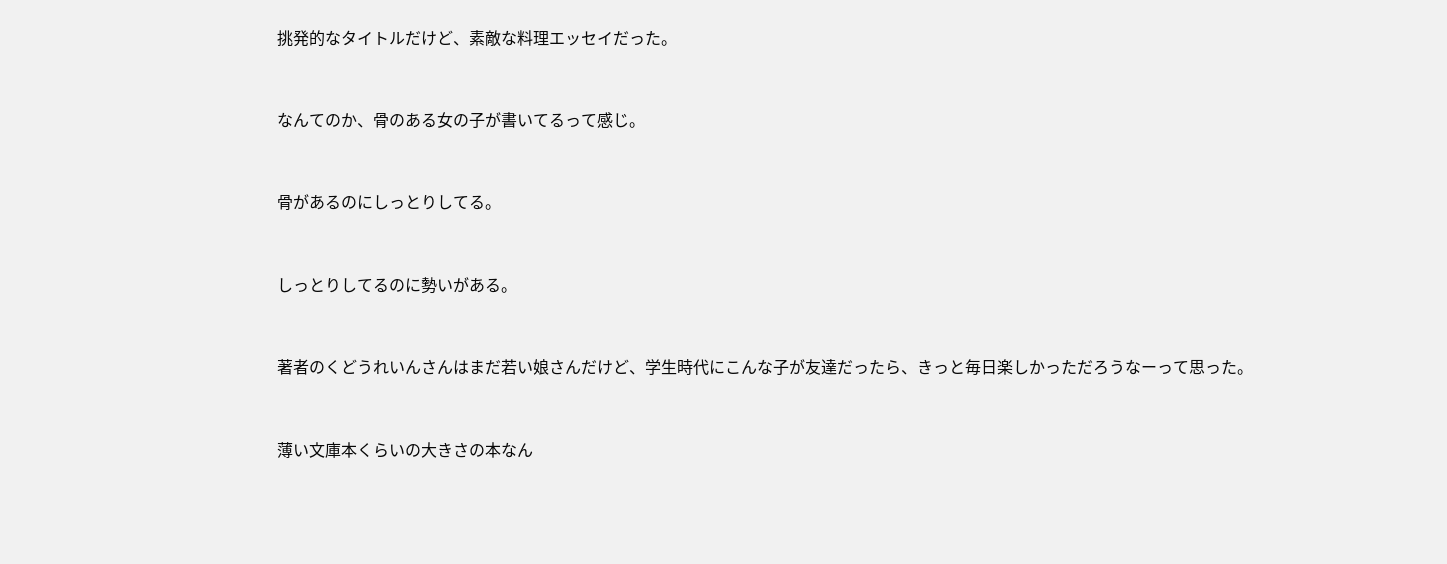挑発的なタイトルだけど、素敵な料理エッセイだった。



なんてのか、骨のある女の子が書いてるって感じ。



骨があるのにしっとりしてる。



しっとりしてるのに勢いがある。



著者のくどうれいんさんはまだ若い娘さんだけど、学生時代にこんな子が友達だったら、きっと毎日楽しかっただろうなーって思った。



薄い文庫本くらいの大きさの本なん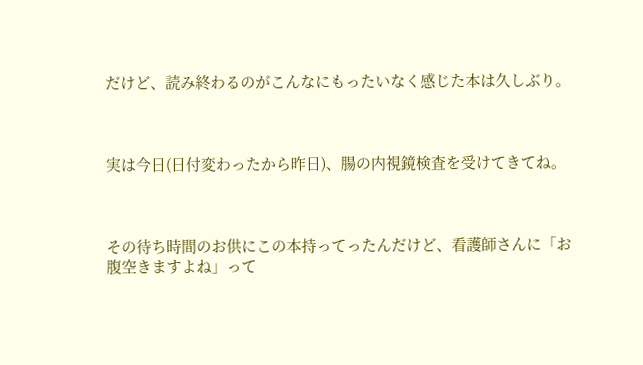だけど、読み終わるのがこんなにもったいなく感じた本は久しぶり。



実は今日(日付変わったから昨日)、腸の内視鏡検査を受けてきてね。



その待ち時間のお供にこの本持ってったんだけど、看護師さんに「お腹空きますよね」って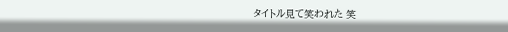タイトル見て笑われた 笑